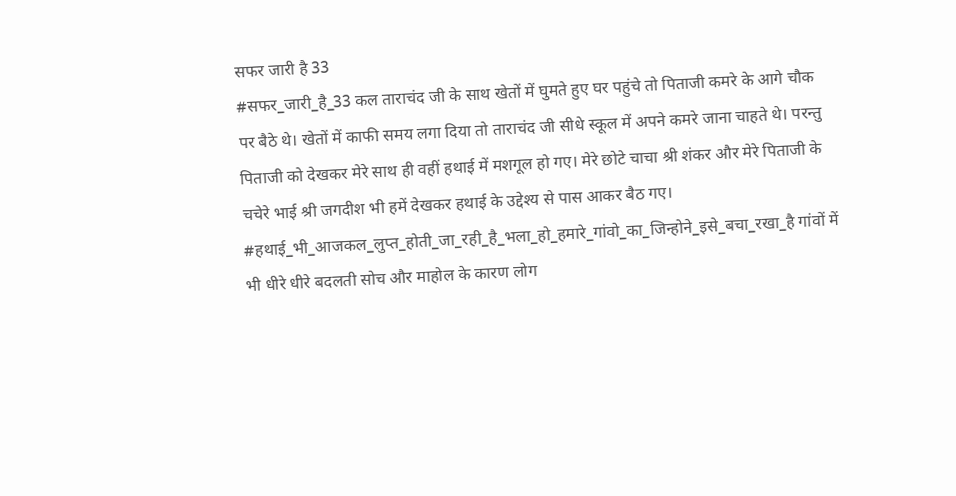सफर जारी है 33
#सफर_जारी_है_33 कल ताराचंद जी के साथ खेतों में घुमते हुए घर पहुंचे तो पिताजी कमरे के आगे चौक पर बैठे थे। खेतों में काफी समय लगा दिया तो ताराचंद जी सीधे स्कूल में अपने कमरे जाना चाहते थे। परन्तु पिताजी को देखकर मेरे साथ ही वहीं हथाई में मशगूल हो गए। मेरे छोटे चाचा श्री शंकर और मेरे पिताजी के चचेरे भाई श्री जगदीश भी हमें देखकर हथाई के उद्देश्य से पास आकर बैठ गए। #हथाई_भी_आजकल_लुप्त_होती_जा_रही_है_भला_हो_हमारे_गांवो_का_जिन्होने_इसे_बचा_रखा_है गांवों में भी धीरे धीरे बदलती सोच और माहोल के कारण लोग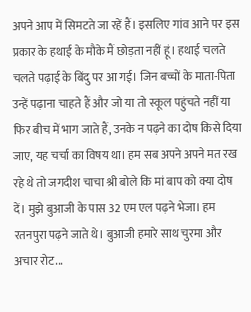अपने आप में सिमटते जा रहें हैं। इसलिए गांव आने पर इस प्रकार के हथाई के मौके मैं छोड़ता नहीं हूं। हथाई चलते चलते पढ़ाई के बिंदु पर आ गई। जिन बच्चों के माता-पिता उन्हें पढ़ाना चाहते हैं और जो या तो स्कूल पहुंचते नहीं या फिर बीच में भाग जाते हैं, उनके न पढ़ने का दोष किसे दिया जाए, यह चर्चा का विषय था। हम सब अपने अपने मत रख रहे थे तो जगदीश चाचा श्री बोले कि मां बाप को क्या दोष दें। मुझे बुआजी के पास 32 एम एल पढ़ने भेजा। हम रतनपुरा पढ़ने जाते थे। बुआजी हमारे साथ चुरमा और अचार रोट...